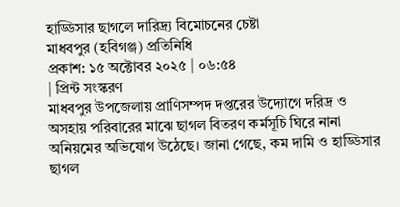হাড্ডিসার ছাগলে দারিদ্র্য বিমোচনের চেষ্টা
মাধবপুর (হবিগঞ্জ) প্রতিনিধি
প্রকাশ: ১৫ অক্টোবর ২০২৫ | ০৬:৫৪
| প্রিন্ট সংস্করণ
মাধবপুর উপজেলায় প্রাণিসম্পদ দপ্তরের উদ্যোগে দরিদ্র ও অসহায় পরিবারের মাঝে ছাগল বিতরণ কর্মসূচি ঘিরে নানা অনিয়মের অভিযোগ উঠেছে। জানা গেছে, কম দামি ও হাড্ডিসার ছাগল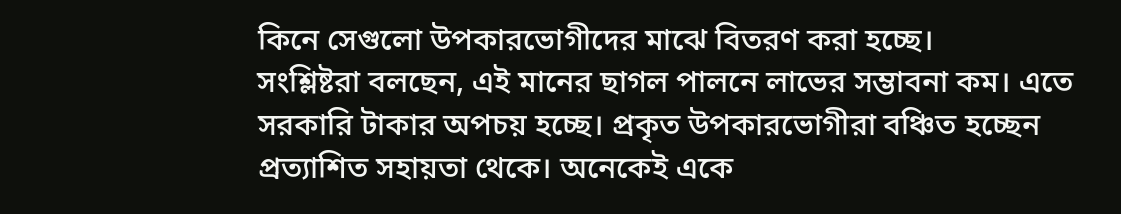কিনে সেগুলো উপকারভোগীদের মাঝে বিতরণ করা হচ্ছে।
সংশ্লিষ্টরা বলছেন, এই মানের ছাগল পালনে লাভের সম্ভাবনা কম। এতে সরকারি টাকার অপচয় হচ্ছে। প্রকৃত উপকারভোগীরা বঞ্চিত হচ্ছেন প্রত্যাশিত সহায়তা থেকে। অনেকেই একে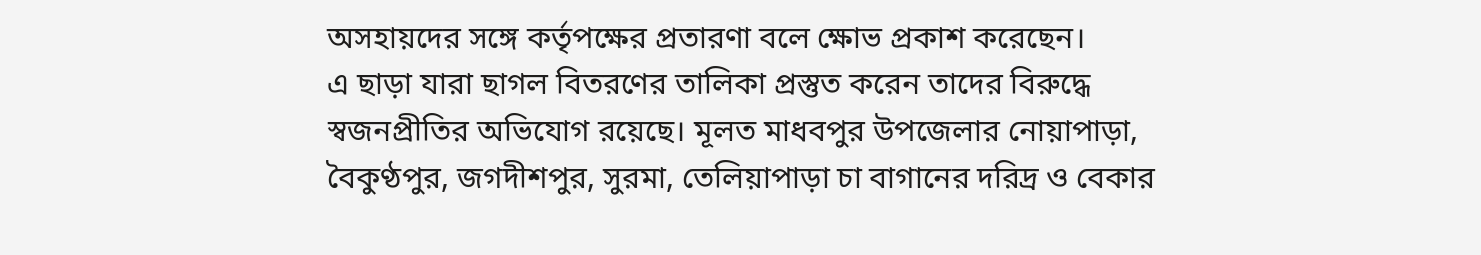অসহায়দের সঙ্গে কর্তৃপক্ষের প্রতারণা বলে ক্ষোভ প্রকাশ করেছেন।
এ ছাড়া যারা ছাগল বিতরণের তালিকা প্রস্তুত করেন তাদের বিরুদ্ধে স্বজনপ্রীতির অভিযোগ রয়েছে। মূলত মাধবপুর উপজেলার নোয়াপাড়া, বৈকুণ্ঠপুর, জগদীশপুর, সুরমা, তেলিয়াপাড়া চা বাগানের দরিদ্র ও বেকার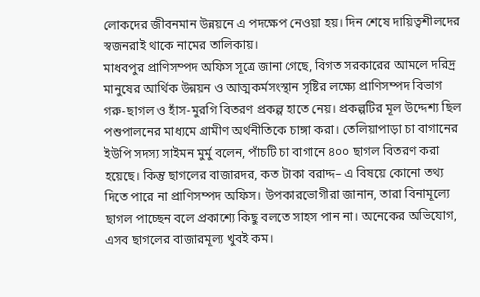লোকদের জীবনমান উন্নয়নে এ পদক্ষেপ নেওয়া হয়। দিন শেষে দায়িত্বশীলদের স্বজনরাই থাকে নামের তালিকায়।
মাধবপুর প্রাণিসম্পদ অফিস সূত্রে জানা গেছে, বিগত সরকারের আমলে দরিদ্র মানুষের আর্থিক উন্নয়ন ও আত্মকর্মসংস্থান সৃষ্টির লক্ষ্যে প্রাণিসম্পদ বিভাগ গরু-ছাগল ও হাঁস-মুরগি বিতরণ প্রকল্প হাতে নেয়। প্রকল্পটির মূল উদ্দেশ্য ছিল পশুপালনের মাধ্যমে গ্রামীণ অর্থনীতিকে চাঙ্গা করা। তেলিয়াপাড়া চা বাগানের ইউপি সদস্য সাইমন মুর্মু বলেন, পাঁচটি চা বাগানে ৪০০ ছাগল বিতরণ করা হয়েছে। কিন্তু ছাগলের বাজারদর, কত টাকা বরাদ্দ– এ বিষয়ে কোনো তথ্য দিতে পারে না প্রাণিসম্পদ অফিস। উপকারভোগীরা জানান, তারা বিনামূল্যে ছাগল পাচ্ছেন বলে প্রকাশ্যে কিছু বলতে সাহস পান না। অনেকের অভিযোগ, এসব ছাগলের বাজারমূল্য খুবই কম।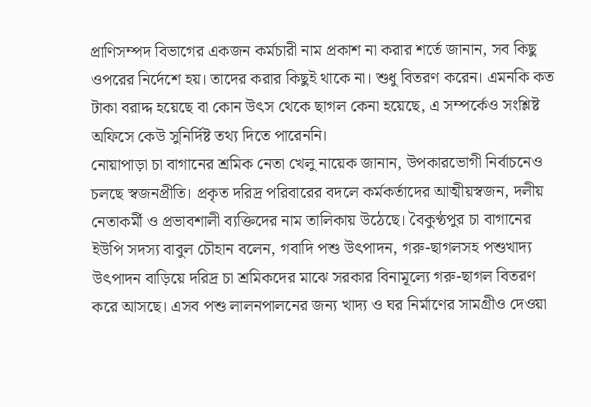প্রাণিসম্পদ বিভাগের একজন কর্মচারী নাম প্রকাশ না করার শর্তে জানান, সব কিছু ওপরের নির্দেশে হয়। তাদের করার কিছুই থাকে না। শুধু বিতরণ করেন। এমনকি কত টাকা বরাদ্দ হয়েছে বা কোন উৎস থেকে ছাগল কেনা হয়েছে, এ সম্পর্কেও সংশ্লিষ্ট অফিসে কেউ সুনির্দিষ্ট তথ্য দিতে পারেননি।
নোয়াপাড়া চা বাগানের শ্রমিক নেতা খেলু নায়েক জানান, উপকারভোগী নির্বাচনেও চলছে স্বজনপ্রীতি। প্রকৃত দরিদ্র পরিবারের বদলে কর্মকর্তাদের আত্মীয়স্বজন, দলীয় নেতাকর্মী ও প্রভাবশালী ব্যক্তিদের নাম তালিকায় উঠেছে। বৈকুণ্ঠপুর চা বাগানের ইউপি সদস্য বাবুল চৌহান বলেন, গবাদি পশু উৎপাদন, গরু-ছাগলসহ পশুখাদ্য উৎপাদন বাড়িয়ে দরিদ্র চা শ্রমিকদের মাঝে সরকার বিনামূল্যে গরু-ছাগল বিতরণ করে আসছে। এসব পশু লালনপালনের জন্য খাদ্য ও ঘর নির্মাণের সামগ্রীও দেওয়া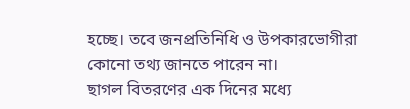হচ্ছে। তবে জনপ্রতিনিধি ও উপকারভোগীরা কোনো তথ্য জানতে পারেন না।
ছাগল বিতরণের এক দিনের মধ্যে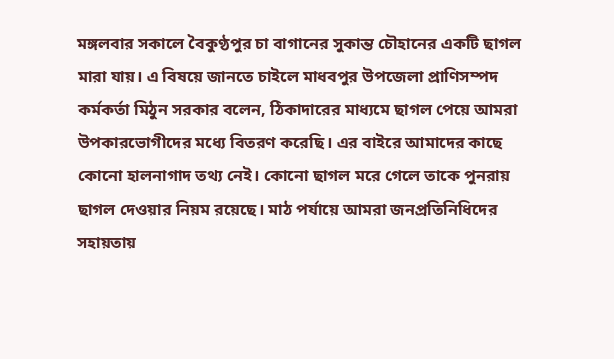মঙ্গলবার সকালে বৈকুণ্ঠপুর চা বাগানের সুকান্ত চৌহানের একটি ছাগল মারা যায়। এ বিষয়ে জানতে চাইলে মাধবপুর উপজেলা প্রাণিসম্পদ কর্মকর্তা মিঠুন সরকার বলেন, ঠিকাদারের মাধ্যমে ছাগল পেয়ে আমরা উপকারভোগীদের মধ্যে বিতরণ করেছি। এর বাইরে আমাদের কাছে কোনো হালনাগাদ তথ্য নেই। কোনো ছাগল মরে গেলে তাকে পুনরায় ছাগল দেওয়ার নিয়ম রয়েছে। মাঠ পর্যায়ে আমরা জনপ্রতিনিধিদের সহায়তায়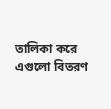তালিকা করে এগুলো বিতরণ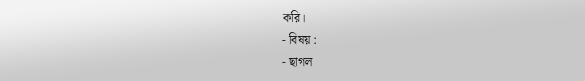করি।
- বিষয় :
- ছাগল